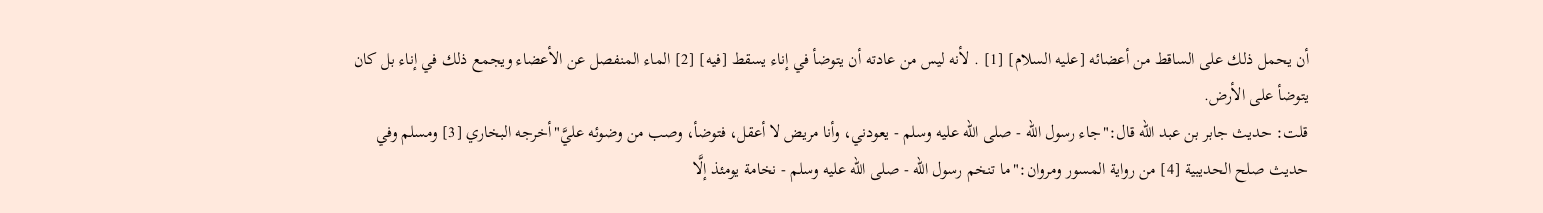أن يحمل ذلك على الساقط من أعضائه [عليه السلام] [1] . لأنه ليس من عادته أن يتوضأ في إناء يسقط [فيه] [2] الماء المنفصل عن الأعضاء ويجمع ذلك في إناء بل كان يتوضأ على الأرض.
قلت: حديث جابر بن عبد الله قال:"جاء رسول الله - صلى الله عليه وسلم - يعودني، وأنا مريض لا أعقل، فتوضأ، وصب من وضوئه عليَّ"أخرجه البخاري [3] ومسلم وفي حديث صلح الحديبية [4] من رواية المسور ومروان:"ما تنخم رسول الله - صلى الله عليه وسلم - نخامة يومئذ إلَّا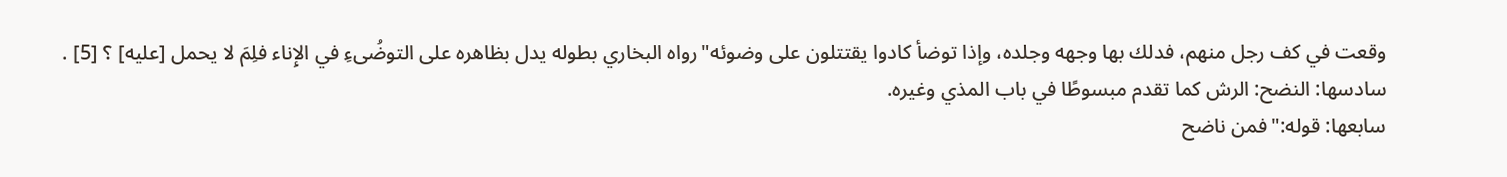وقعت في كف رجل منهم، فدلك بها وجهه وجلده، وإذا توضأ كادوا يقتتلون على وضوئه"رواه البخاري بطوله يدل بظاهره على التوضُىءِ في الإِناء فلِمَ لا يحمل [عليه] ؟ [5] .
سادسها: النضح: الرش كما تقدم مبسوطًا في باب المذي وغيره.
سابعها: قوله:"فمن ناضح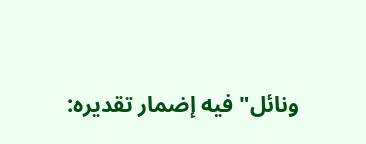ونائل"فيه إضمار تقديره: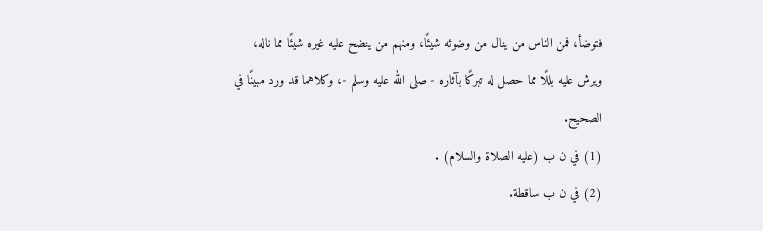فتوضأ، فمن الناس من ينال من وضوئه شيئًا، ومنهم من ينضح عليه غيره شيئًا مما ناله، ويرش عليه بللًا مما حصل له تبركًا بآثاره - صلى الله عليه وسلم -، وكلاهما قد ورد مبينًا في الصحيح.
(1) في ن ب (عليه الصلاة والسلام) .
(2) في ن ب ساقطة.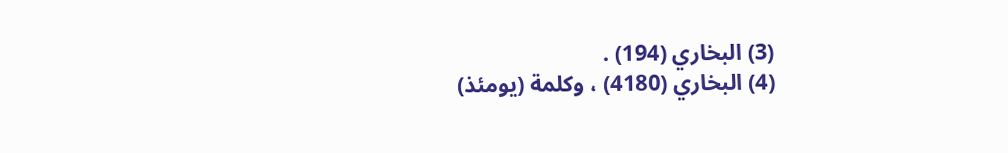(3) البخاري (194) .
(4) البخاري (4180) ، وكلمة (يومئذ)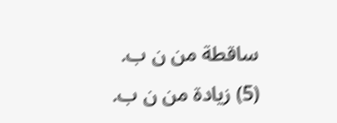ساقطة من ن ب.
(5) زيادة من ن ب.